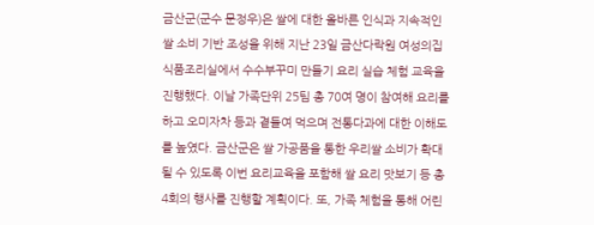금산군(군수 문정우)은 쌀에 대한 올바른 인식과 지속적인 쌀 소비 기반 조성을 위해 지난 23일 금산다락원 여성의집 식품조리실에서 수수부꾸미 만들기 요리 실습 체험 교육을 진행했다. 이날 가족단위 25팀 총 70여 명이 참여해 요리를 하고 오미자차 등과 곁들여 먹으며 전통다과에 대한 이해도를 높였다. 금산군은 쌀 가공품을 통한 우리쌀 소비가 확대될 수 있도록 이번 요리교육을 포함해 쌀 요리 맛보기 등 총 4회의 행사를 진행할 계획이다. 또, 가족 체험을 통해 어린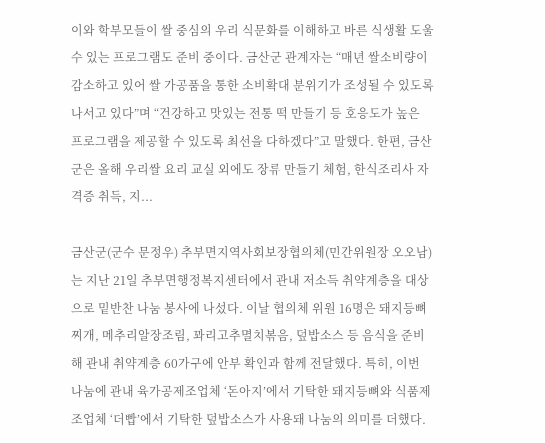이와 학부모들이 쌀 중심의 우리 식문화를 이해하고 바른 식생활 도울 수 있는 프로그램도 준비 중이다. 금산군 관계자는 “매년 쌀소비량이 감소하고 있어 쌀 가공품을 통한 소비확대 분위기가 조성될 수 있도록 나서고 있다”며 “건강하고 맛있는 전통 떡 만들기 등 호응도가 높은 프로그램을 제공할 수 있도록 최선을 다하겠다”고 말했다. 한편, 금산군은 올해 우리쌀 요리 교실 외에도 장류 만들기 체험, 한식조리사 자격증 취득, 지...

금산군(군수 문정우) 추부면지역사회보장협의체(민간위원장 오오남)는 지난 21일 추부면행정복지센터에서 관내 저소득 취약계층을 대상으로 밑반찬 나눔 봉사에 나섰다. 이날 협의체 위원 16명은 돼지등뼈찌개, 메추리알장조림, 꽈리고추멸치볶음, 덮밥소스 등 음식을 준비해 관내 취약계층 60가구에 안부 확인과 함께 전달했다. 특히, 이번 나눔에 관내 육가공제조업체 ‘돈아지’에서 기탁한 돼지등뼈와 식품제조업체 ‘더빱’에서 기탁한 덮밥소스가 사용돼 나눔의 의미를 더했다.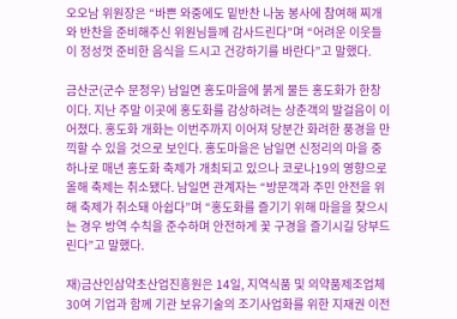오오남 위원장은 “바쁜 와중에도 밑반찬 나눔 봉사에 참여해 찌개와 반찬을 준비해주신 위원님들께 감사드린다”며 “어려운 이웃들이 정성껏 준비한 음식을 드시고 건강하기를 바란다”고 말했다.

금산군(군수 문정우) 남일면 홍도마을에 붉게 물든 홍도화가 한창이다. 지난 주말 이곳에 홍도화를 감상하려는 상춘객의 발걸음이 이어졌다. 홍도화 개화는 이번주까지 이어져 당분간 화려한 풍경을 만끽할 수 있을 것으로 보인다. 홍도마을은 남일면 신정리의 마을 중 하나로 매년 홍도화 축제가 개최되고 있으나 코로나19의 영향으로 올해 축제는 취소됐다. 남일면 관계자는 “방문객과 주민 안전을 위해 축제가 취소돼 아쉽다”며 “홍도화를 즐기기 위해 마을을 찾으시는 경우 방역 수칙을 준수하며 안전하게 꽃 구경을 즐기시길 당부드린다”고 말했다.

재)금산인삼약초산업진흥원은 14일, 지역식품 및 의약품제조업체 30여 기업과 함께 기관 보유기술의 조기사업화를 위한 지재권 이전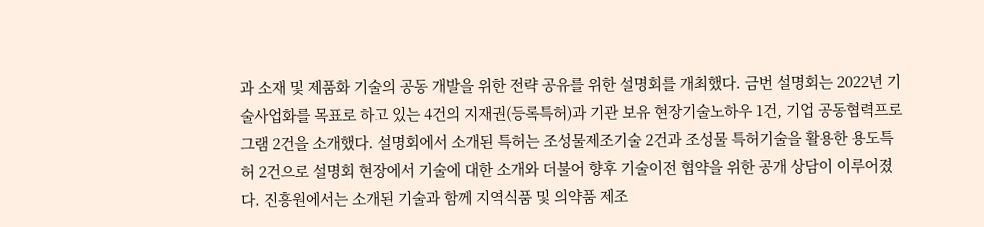과 소재 및 제품화 기술의 공동 개발을 위한 전략 공유를 위한 설명회를 개최했다. 금번 설명회는 2022년 기술사업화를 목표로 하고 있는 4건의 지재권(등록특허)과 기관 보유 현장기술노하우 1건, 기업 공동협력프로그램 2건을 소개했다. 설명회에서 소개된 특허는 조성물제조기술 2건과 조성물 특허기술을 활용한 용도특허 2건으로 설명회 현장에서 기술에 대한 소개와 더불어 향후 기술이전 협약을 위한 공개 상담이 이루어졌다. 진흥원에서는 소개된 기술과 함께 지역식품 및 의약품 제조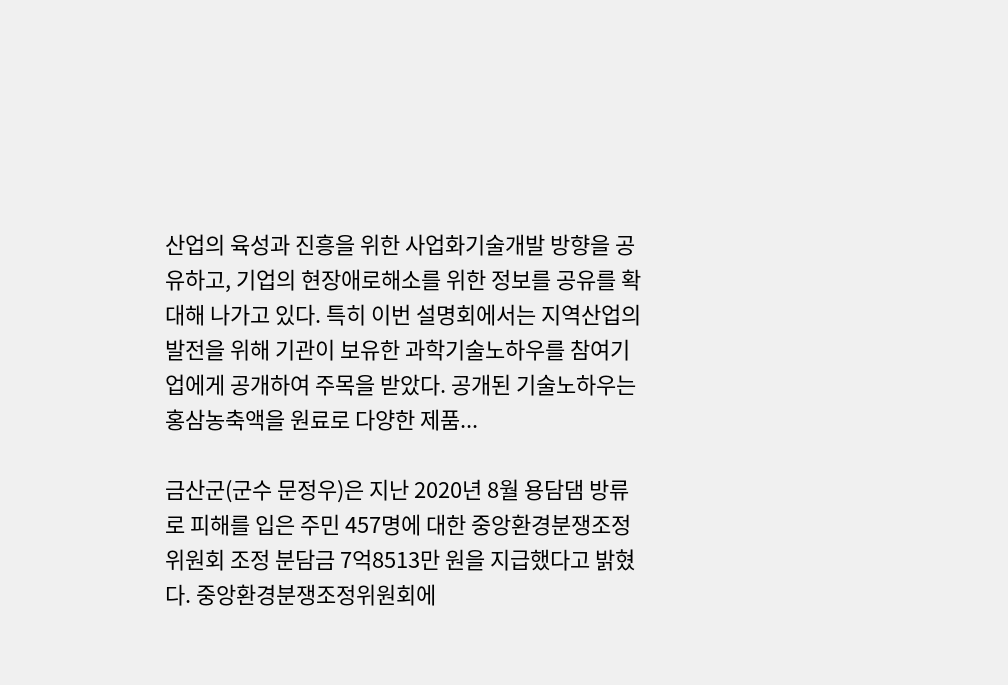산업의 육성과 진흥을 위한 사업화기술개발 방향을 공유하고, 기업의 현장애로해소를 위한 정보를 공유를 확대해 나가고 있다. 특히 이번 설명회에서는 지역산업의 발전을 위해 기관이 보유한 과학기술노하우를 참여기업에게 공개하여 주목을 받았다. 공개된 기술노하우는 홍삼농축액을 원료로 다양한 제품...

금산군(군수 문정우)은 지난 2020년 8월 용담댐 방류로 피해를 입은 주민 457명에 대한 중앙환경분쟁조정위원회 조정 분담금 7억8513만 원을 지급했다고 밝혔다. 중앙환경분쟁조정위원회에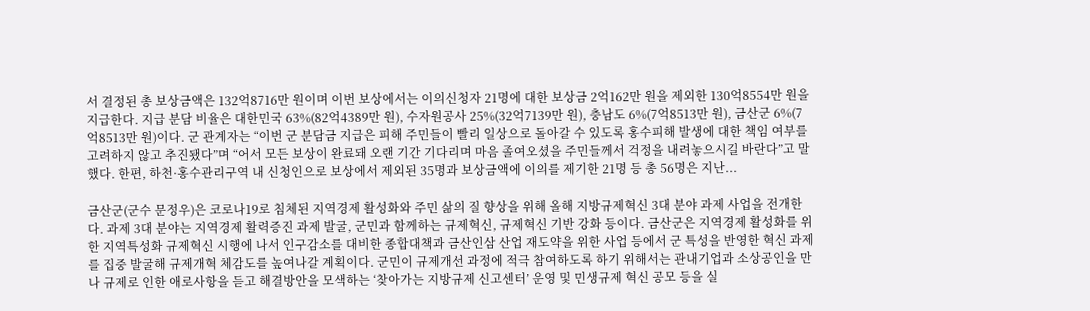서 결정된 총 보상금액은 132억8716만 원이며 이번 보상에서는 이의신청자 21명에 대한 보상금 2억162만 원을 제외한 130억8554만 원을 지급한다. 지급 분담 비율은 대한민국 63%(82억4389만 원), 수자원공사 25%(32억7139만 원), 충남도 6%(7억8513만 원), 금산군 6%(7억8513만 원)이다. 군 관계자는 “이번 군 분담금 지급은 피해 주민들이 빨리 일상으로 돌아갈 수 있도록 홍수피해 발생에 대한 책임 여부를 고려하지 않고 추진됐다”며 “어서 모든 보상이 완료돼 오랜 기간 기다리며 마음 졸여오셨을 주민들께서 걱정을 내려놓으시길 바란다”고 말했다. 한편, 하천·홍수관리구역 내 신청인으로 보상에서 제외된 35명과 보상금액에 이의를 제기한 21명 등 총 56명은 지난...

금산군(군수 문정우)은 코로나19로 침체된 지역경제 활성화와 주민 삶의 질 향상을 위해 올해 지방규제혁신 3대 분야 과제 사업을 전개한다. 과제 3대 분야는 지역경제 활력증진 과제 발굴, 군민과 함께하는 규제혁신, 규제혁신 기반 강화 등이다. 금산군은 지역경제 활성화를 위한 지역특성화 규제혁신 시행에 나서 인구감소를 대비한 종합대책과 금산인삼 산업 재도약을 위한 사업 등에서 군 특성을 반영한 혁신 과제를 집중 발굴해 규제개혁 체감도를 높여나갈 계획이다. 군민이 규제개선 과정에 적극 참여하도록 하기 위해서는 관내기업과 소상공인을 만나 규제로 인한 애로사항을 듣고 해결방안을 모색하는 ‘찾아가는 지방규제 신고센터’ 운영 및 민생규제 혁신 공모 등을 실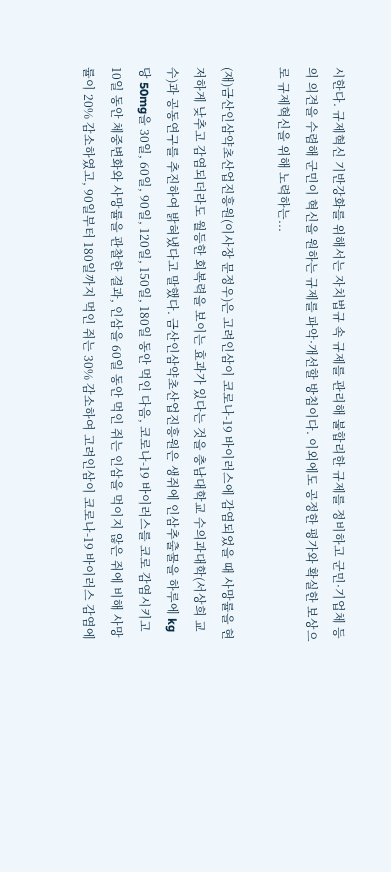시한다. 규제혁신 기반강화를 위해서는 자치법규 속 규제를 관리해 불합리한 규제를 정비하고 군민·기업체 등의 의견을 수렴해 군민이 혁신을 원하는 규제를 파악·개선할 방침이다. 이외에도 공정한 평가와 확실한 보상으로 규제혁신을 위해 노력하는...

(재)금산인삼약초산업진흥원(이사장 문정우)은 고려인삼이 코로나-19 바이러스에 감염되었을 때 사망률을 현저하게 낮추고 감염되더라도 월등한 회복력을 보이는 효과가 있다는 것을 충남대학교 수의과대학(서상희 교수)과 공동연구를 추진하여 밝혀냈다고 말했다. 금산인삼약초산업진흥원은 생쥐에 인삼추출물을 하루에 kg당 50mg을 30일, 60일, 90일, 120일, 150일, 180일 동안 먹인 다음, 코로나-19 바이러스를 코로 감염시키고 10일 동안 체중변화와 사망률을 관찰한 결과, 인삼을 60일 동안 먹인 쥐는 인삼을 먹이지 않은 쥐에 비해 사망률이 20% 감소하였고, 90일부터 180일까지 먹인 쥐는 30% 감소하여 고려인삼이 코로나-19 바이러스 감염에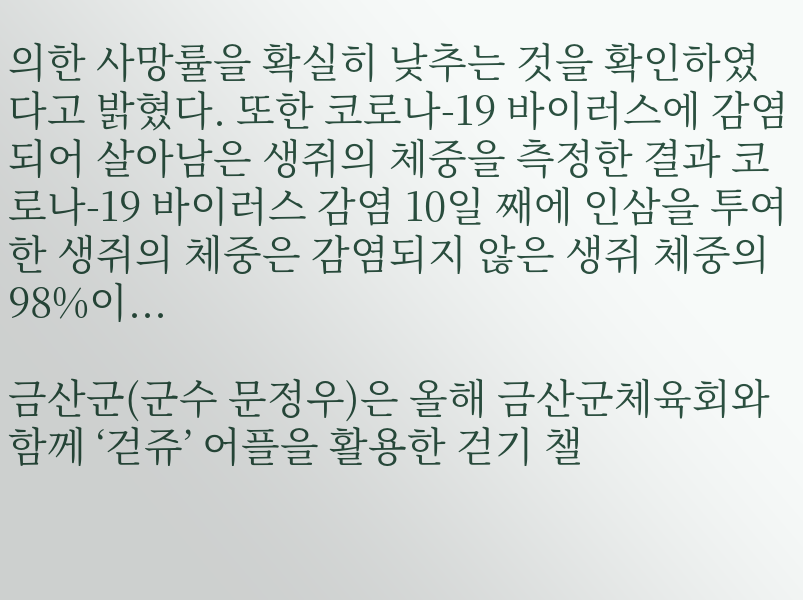의한 사망률을 확실히 낮추는 것을 확인하였다고 밝혔다. 또한 코로나-19 바이러스에 감염되어 살아남은 생쥐의 체중을 측정한 결과 코로나-19 바이러스 감염 10일 째에 인삼을 투여한 생쥐의 체중은 감염되지 않은 생쥐 체중의 98%이...

금산군(군수 문정우)은 올해 금산군체육회와 함께 ‘걷쥬’ 어플을 활용한 걷기 챌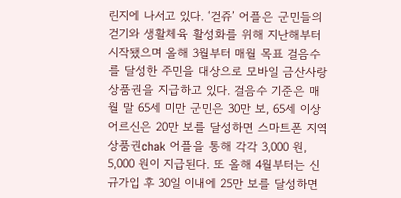린지에 나서고 있다. ‘걷쥬’ 어플은 군민들의 걷기와 생활체육 활성화를 위해 지난해부터 시작됐으며 올해 3월부터 매월 목표 걸음수를 달성한 주민을 대상으로 모바일 금산사랑상품권을 지급하고 있다. 걸음수 기준은 매월 말 65세 미만 군민은 30만 보, 65세 이상 어르신은 20만 보를 달성하면 스마트폰 지역상품권chak 어플을 통해 각각 3,000 원, 5,000 원이 지급된다. 또 올해 4월부터는 신규가입 후 30일 이내에 25만 보를 달성하면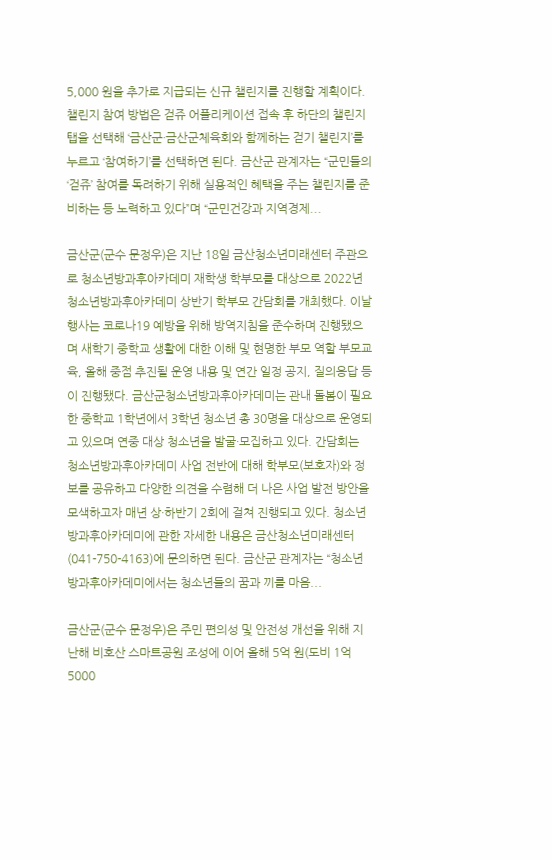5,000 원을 추가로 지급되는 신규 챌린지를 진행할 계획이다. 챌린지 참여 방법은 걷쥬 어플리케이션 접속 후 하단의 챌린지 탭을 선택해 ‘금산군·금산군체육회와 함께하는 걷기 챌린지’를 누르고 ‘참여하기’를 선택하면 된다. 금산군 관계자는 “군민들의 ‘걷쥬’ 참여를 독려하기 위해 실용적인 혜택을 주는 챌린지를 준비하는 등 노력하고 있다”며 “군민건강과 지역경제...

금산군(군수 문정우)은 지난 18일 금산청소년미래센터 주관으로 청소년방과후아카데미 재학생 학부모를 대상으로 2022년 청소년방과후아카데미 상반기 학부모 간담회를 개최했다. 이날 행사는 코로나19 예방을 위해 방역지침을 준수하며 진행됐으며 새학기 중학교 생활에 대한 이해 및 현명한 부모 역할 부모교육, 올해 중점 추진될 운영 내용 및 연간 일정 공지, 질의응답 등이 진행됐다. 금산군청소년방과후아카데미는 관내 돌봄이 필요한 중학교 1학년에서 3학년 청소년 총 30명을 대상으로 운영되고 있으며 연중 대상 청소년을 발굴·모집하고 있다. 간담회는 청소년방과후아카데미 사업 전반에 대해 학부모(보호자)와 정보를 공유하고 다양한 의견을 수렴해 더 나은 사업 발전 방안을 모색하고자 매년 상·하반기 2회에 걸쳐 진행되고 있다. 청소년방과후아카데미에 관한 자세한 내용은 금산청소년미래센터(041-750-4163)에 문의하면 된다. 금산군 관계자는 “청소년방과후아카데미에서는 청소년들의 꿈과 끼를 마음...

금산군(군수 문정우)은 주민 편의성 및 안전성 개선을 위해 지난해 비호산 스마트공원 조성에 이어 올해 5억 원(도비 1억5000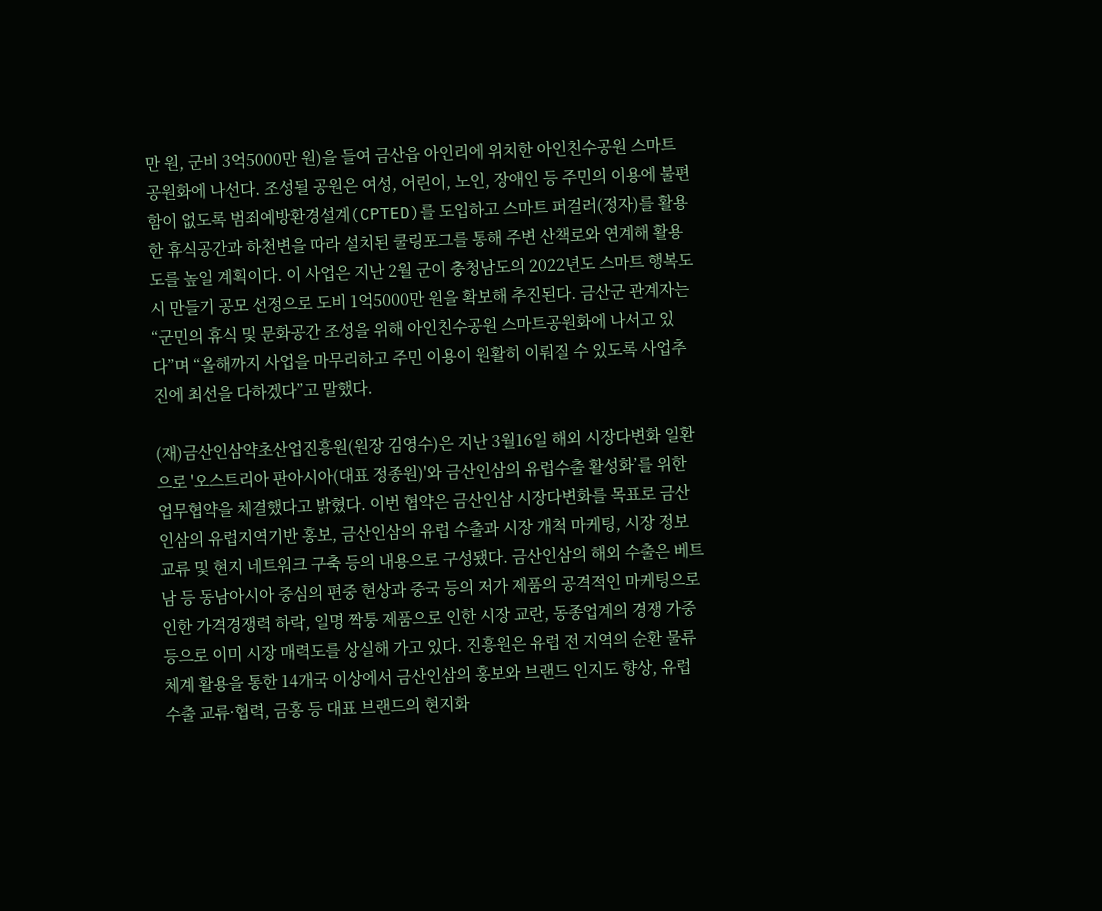만 원, 군비 3억5000만 원)을 들여 금산읍 아인리에 위치한 아인친수공원 스마트공원화에 나선다. 조성될 공원은 여성, 어린이, 노인, 장애인 등 주민의 이용에 불편함이 없도록 범죄예방환경설계(CPTED)를 도입하고 스마트 퍼걸러(정자)를 활용한 휴식공간과 하천변을 따라 설치된 쿨링포그를 통해 주변 산책로와 연계해 활용도를 높일 계획이다. 이 사업은 지난 2월 군이 충청남도의 2022년도 스마트 행복도시 만들기 공모 선정으로 도비 1억5000만 원을 확보해 추진된다. 금산군 관계자는 “군민의 휴식 및 문화공간 조성을 위해 아인친수공원 스마트공원화에 나서고 있다”며 “올해까지 사업을 마무리하고 주민 이용이 원활히 이뤄질 수 있도록 사업추진에 최선을 다하겠다”고 말했다.

(재)금산인삼약초산업진흥원(원장 김영수)은 지난 3월16일 해외 시장다변화 일환으로 '오스트리아 판아시아(대표 정종원)'와 금산인삼의 유럽수출 활성화’를 위한 업무협약을 체결했다고 밝혔다. 이번 협약은 금산인삼 시장다변화를 목표로 금산인삼의 유럽지역기반 홍보, 금산인삼의 유럽 수출과 시장 개척 마케팅, 시장 정보 교류 및 현지 네트워크 구축 등의 내용으로 구성됐다. 금산인삼의 해외 수출은 베트남 등 동남아시아 중심의 편중 현상과 중국 등의 저가 제품의 공격적인 마케팅으로 인한 가격경쟁력 하락, 일명 짝퉁 제품으로 인한 시장 교란, 동종업계의 경쟁 가중 등으로 이미 시장 매력도를 상실해 가고 있다. 진흥원은 유럽 전 지역의 순환 물류체계 활용을 통한 14개국 이상에서 금산인삼의 홍보와 브랜드 인지도 향상, 유럽 수출 교류·협력, 금홍 등 대표 브랜드의 현지화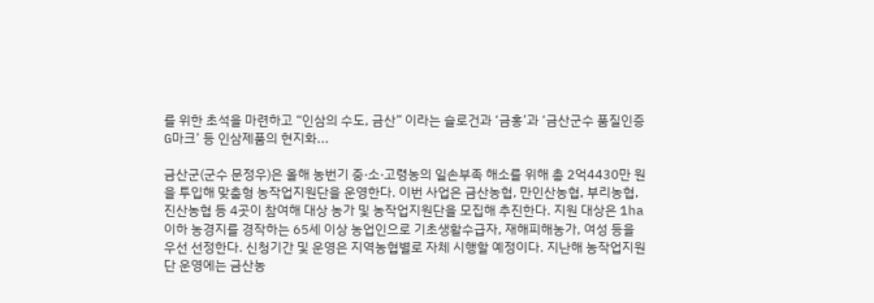를 위한 초석을 마련하고 “인삼의 수도, 금산” 이라는 슬로건과 ‘금홍’과 ‘금산군수 품질인증 G마크’ 등 인삼제품의 현지화...

금산군(군수 문정우)은 올해 농번기 중·소·고령농의 일손부족 해소를 위해 총 2억4430만 원을 투입해 맞춤형 농작업지원단을 운영한다. 이번 사업은 금산농협, 만인산농협, 부리농협, 진산농협 등 4곳이 참여해 대상 농가 및 농작업지원단을 모집해 추진한다. 지원 대상은 1ha 이하 농경지를 경작하는 65세 이상 농업인으로 기초생활수급자, 재해피해농가, 여성 등을 우선 선정한다. 신청기간 및 운영은 지역농협별로 자체 시행할 예정이다. 지난해 농작업지원단 운영에는 금산농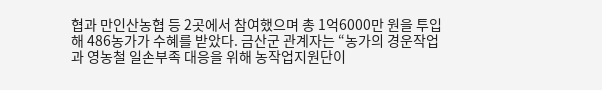협과 만인산농협 등 2곳에서 참여했으며 총 1억6000만 원을 투입해 486농가가 수혜를 받았다. 금산군 관계자는 “농가의 경운작업과 영농철 일손부족 대응을 위해 농작업지원단이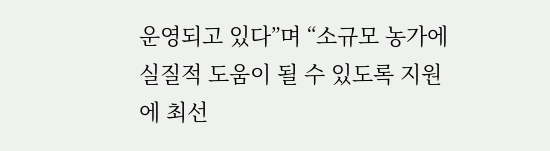운영되고 있다”며 “소규모 농가에 실질적 도움이 될 수 있도록 지원에 최선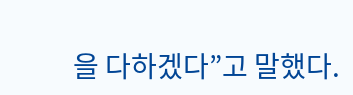을 다하겠다”고 말했다.